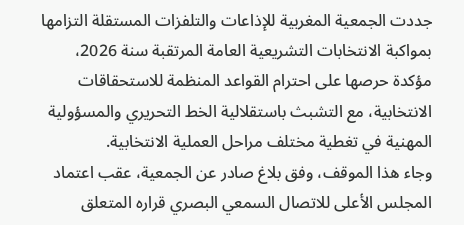جددت الجمعية المغربية للإذاعات والتلفزات المستقلة التزامها بمواكبة الانتخابات التشريعية العامة المرتقبة سنة 2026، مؤكدة حرصها على احترام القواعد المنظمة للاستحقاقات الانتخابية، مع التشبث باستقلالية الخط التحريري والمسؤولية المهنية في تغطية مختلف مراحل العملية الانتخابية.
وجاء هذا الموقف، وفق بلاغ صادر عن الجمعية، عقب اعتماد المجلس الأعلى للاتصال السمعي البصري قراره المتعلق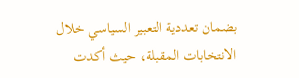بضمان تعددية التعبير السياسي خلال الانتخابات المقبلة، حيث أكدت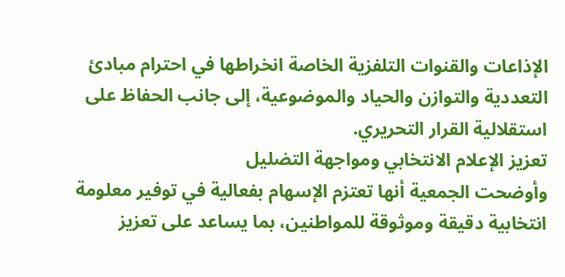الإذاعات والقنوات التلفزية الخاصة انخراطها في احترام مبادئ التعددية والتوازن والحياد والموضوعية، إلى جانب الحفاظ على استقلالية القرار التحريري.
تعزيز الإعلام الانتخابي ومواجهة التضليل
وأوضحت الجمعية أنها تعتزم الإسهام بفعالية في توفير معلومة انتخابية دقيقة وموثوقة للمواطنين، بما يساعد على تعزيز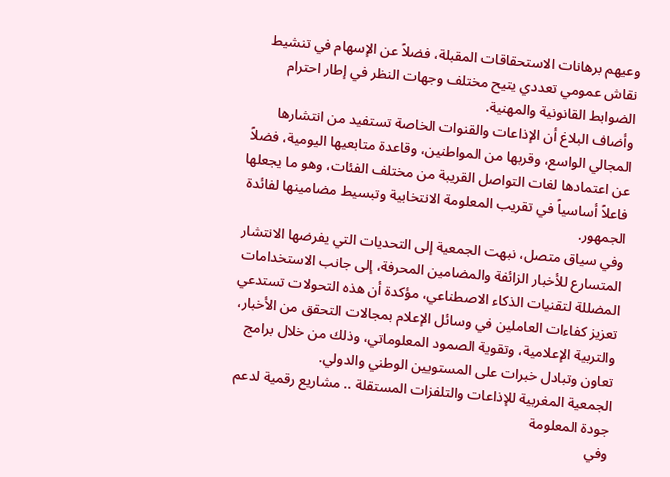وعيهم برهانات الاستحقاقات المقبلة، فضلاً عن الإسهام في تنشيط نقاش عمومي تعددي يتيح مختلف وجهات النظر في إطار احترام الضوابط القانونية والمهنية.
وأضاف البلاغ أن الإذاعات والقنوات الخاصة تستفيد من انتشارها المجالي الواسع، وقربها من المواطنين، وقاعدة متابعيها اليومية، فضلاً عن اعتمادها لغات التواصل القريبة من مختلف الفئات، وهو ما يجعلها فاعلاً أساسياً في تقريب المعلومة الانتخابية وتبسيط مضامينها لفائدة الجمهور.
وفي سياق متصل، نبهت الجمعية إلى التحديات التي يفرضها الانتشار المتسارع للأخبار الزائفة والمضامين المحرفة، إلى جانب الاستخدامات المضللة لتقنيات الذكاء الاصطناعي، مؤكدة أن هذه التحولات تستدعي تعزيز كفاءات العاملين في وسائل الإعلام بمجالات التحقق من الأخبار، والتربية الإعلامية، وتقوية الصمود المعلوماتي، وذلك من خلال برامج تعاون وتبادل خبرات على المستويين الوطني والدولي.
الجمعية المغربية للإذاعات والتلفزات المستقلة .. مشاريع رقمية لدعم جودة المعلومة
وفي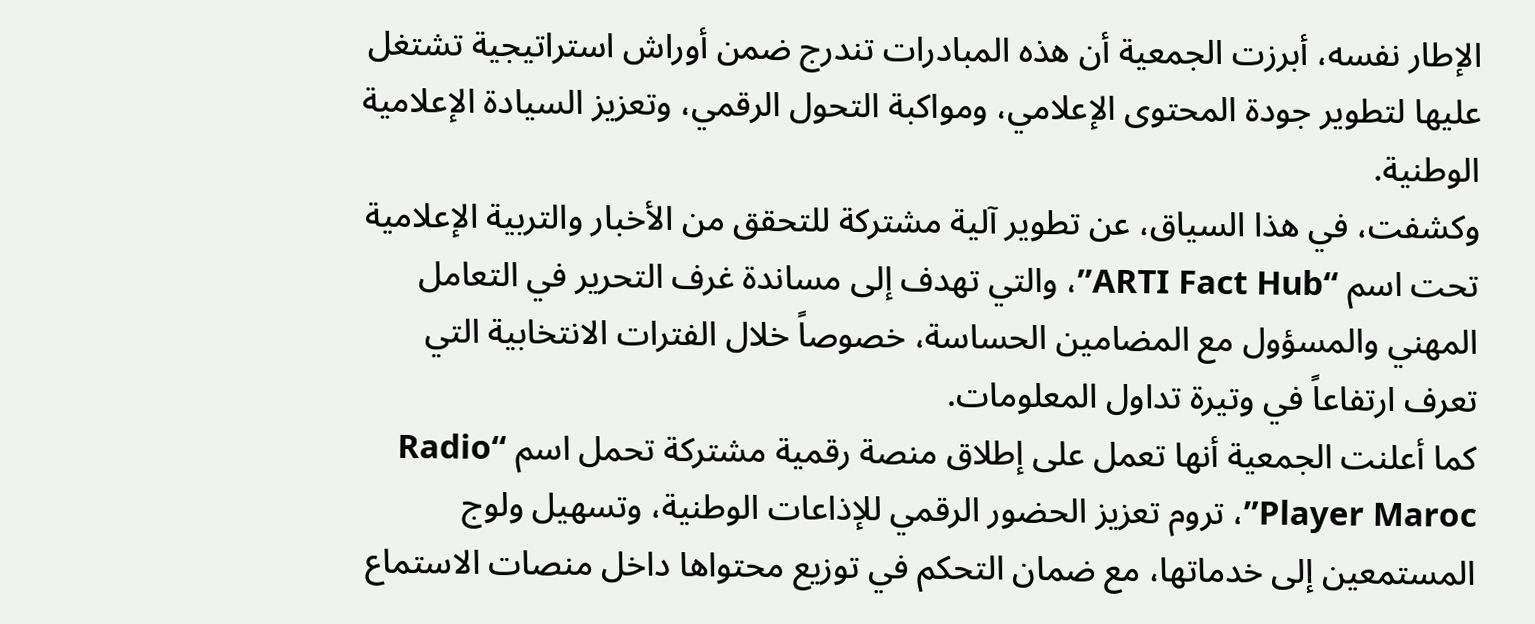الإطار نفسه، أبرزت الجمعية أن هذه المبادرات تندرج ضمن أوراش استراتيجية تشتغل عليها لتطوير جودة المحتوى الإعلامي، ومواكبة التحول الرقمي، وتعزيز السيادة الإعلامية الوطنية.
وكشفت، في هذا السياق، عن تطوير آلية مشتركة للتحقق من الأخبار والتربية الإعلامية تحت اسم “ARTI Fact Hub”، والتي تهدف إلى مساندة غرف التحرير في التعامل المهني والمسؤول مع المضامين الحساسة، خصوصاً خلال الفترات الانتخابية التي تعرف ارتفاعاً في وتيرة تداول المعلومات.
كما أعلنت الجمعية أنها تعمل على إطلاق منصة رقمية مشتركة تحمل اسم “Radio Player Maroc”، تروم تعزيز الحضور الرقمي للإذاعات الوطنية، وتسهيل ولوج المستمعين إلى خدماتها، مع ضمان التحكم في توزيع محتواها داخل منصات الاستماع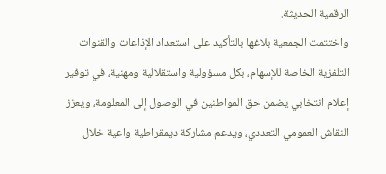الرقمية الحديثة.
واختتمت الجمعية بلاغها بالتأكيد على استعداد الإذاعات والقنوات التلفزية الخاصة للإسهام، بكل مسؤولية واستقلالية ومهنية، في توفير إعلام انتخابي يضمن حق المواطنين في الوصول إلى المعلومة، ويعزز النقاش العمومي التعددي، ويدعم مشاركة ديمقراطية واعية خلال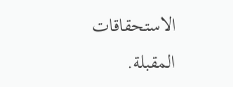الاستحقاقات المقبلة.